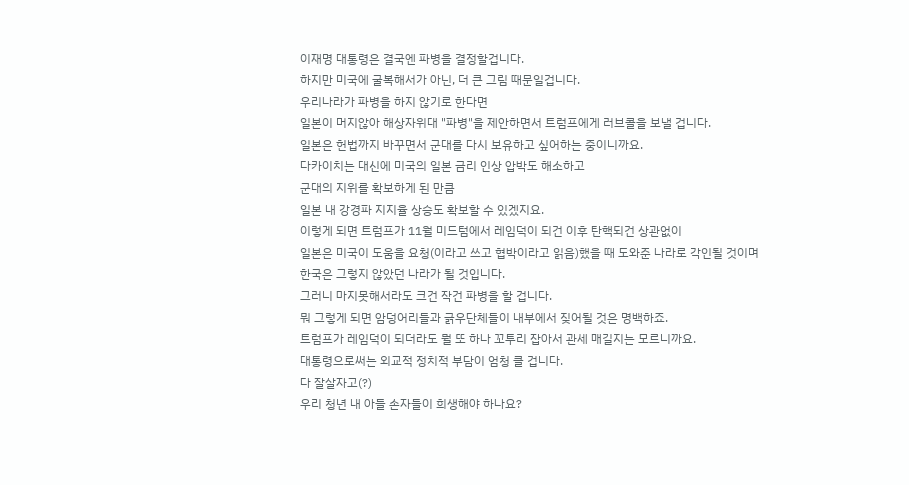이재명 대통령은 결국엔 파병을 결정할겁니다.
하지만 미국에 굴복해서가 아닌, 더 큰 그림 때문일겁니다.
우리나라가 파병을 하지 않기로 한다면
일본이 머지않아 해상자위대 "파병"을 제안하면서 트럼프에게 러브콜을 보낼 겁니다.
일본은 헌법까지 바꾸면서 군대를 다시 보유하고 싶어하는 중이니까요.
다카이치는 대신에 미국의 일본 금리 인상 압박도 해소하고
군대의 지위를 확보하게 된 만큼
일본 내 강경파 지지율 상승도 확보할 수 있겠지요.
이렇게 되면 트럼프가 11월 미드텀에서 레임덕이 되건 이후 탄핵되건 상관없이
일본은 미국이 도움을 요청(이라고 쓰고 협박이라고 읽음)했을 때 도와준 나라로 각인될 것이며
한국은 그렇지 않았던 나라가 될 것입니다.
그러니 마지못해서라도 크건 작건 파병을 할 겁니다.
뭐 그렇게 되면 암덩어리들과 긁우단체들이 내부에서 짖어될 것은 명백하죠.
트럼프가 레임덕이 되더라도 뭘 또 하나 꼬투리 잡아서 관세 매길지는 모르니까요.
대통령으로써는 외교적 정치적 부담이 엄청 클 겁니다.
다 잘살자고(?)
우리 청년 내 아들 손자들이 희생해야 하나요?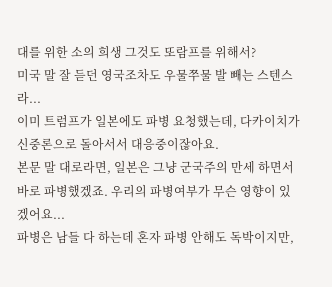대를 위한 소의 희생 그것도 또람프를 위해서?
미국 말 잘 듣던 영국조차도 우물쭈물 발 빼는 스텐스라...
이미 트럼프가 일본에도 파병 요청했는데, 다카이치가 신중론으로 돌아서서 대응중이잖아요.
본문 말 대로라면, 일본은 그냥 군국주의 만세 하면서 바로 파병했겠죠. 우리의 파병여부가 무슨 영향이 있겠어요...
파병은 남들 다 하는데 혼자 파병 안해도 독박이지만,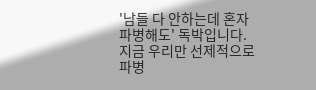'남들 다 안하는데 혼자 파병해도' 독박입니다.
지금 우리만 선제적으로 파병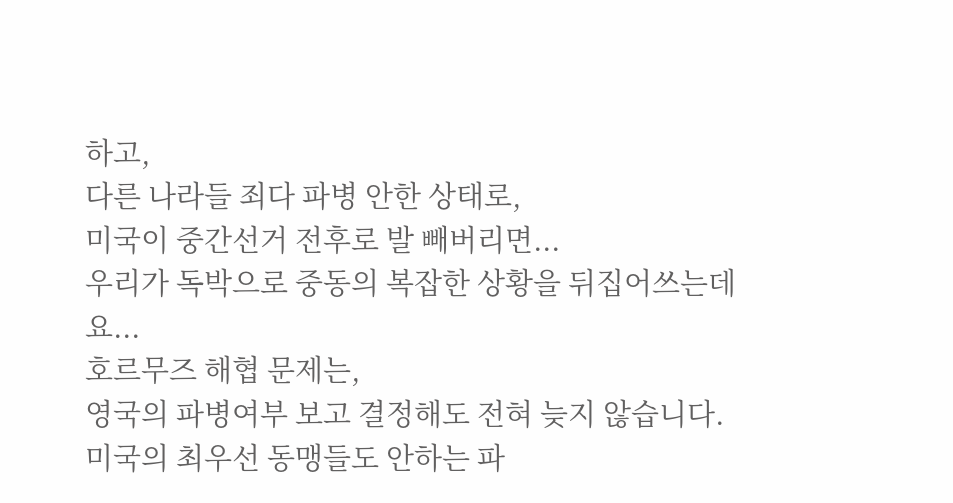하고,
다른 나라들 죄다 파병 안한 상태로,
미국이 중간선거 전후로 발 빼버리면...
우리가 독박으로 중동의 복잡한 상황을 뒤집어쓰는데요...
호르무즈 해협 문제는,
영국의 파병여부 보고 결정해도 전혀 늦지 않습니다.
미국의 최우선 동맹들도 안하는 파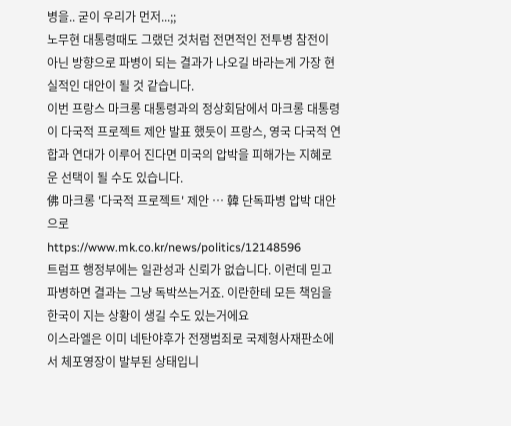병을.. 굳이 우리가 먼저...;;
노무현 대통령때도 그랬던 것처럼 전면적인 전투병 참전이 아닌 방향으로 파병이 되는 결과가 나오길 바라는게 가장 현실적인 대안이 될 것 같습니다.
이번 프랑스 마크롱 대통령과의 정상회담에서 마크롱 대통령이 다국적 프로젝트 제안 발표 했듯이 프랑스, 영국 다국적 연합과 연대가 이루어 진다면 미국의 압박을 피해가는 지혜로운 선택이 될 수도 있습니다.
佛 마크롱 '다국적 프로젝트' 제안 … 韓 단독파병 압박 대안으로
https://www.mk.co.kr/news/politics/12148596
트럼프 행정부에는 일관성과 신뢰가 없습니다. 이런데 믿고 파병하면 결과는 그냥 독박쓰는거죠. 이란한테 모든 책임을 한국이 지는 상황이 생길 수도 있는거에요
이스라엘은 이미 네탄야후가 전쟁범죄로 국제형사재판소에서 체포영장이 발부된 상태입니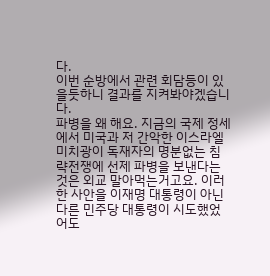다.
이번 순방에서 관련 회담등이 있을듯하니 결과를 지켜봐야겠습니다.
파병을 왜 해요. 지금의 국제 정세에서 미국과 저 간악한 이스라엘 미치광이 독재자의 명분없는 침략전쟁에 선제 파병을 보낸다는 것은 외교 말아먹는거고요. 이러한 사안을 이재명 대통령이 아닌 다른 민주당 대통령이 시도했었어도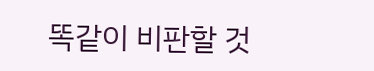똑같이 비판할 것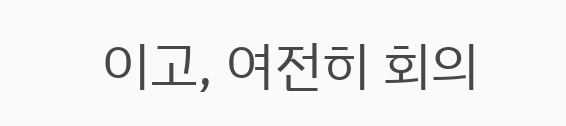이고, 여전히 회의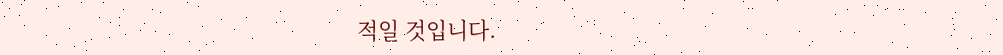적일 것입니다.